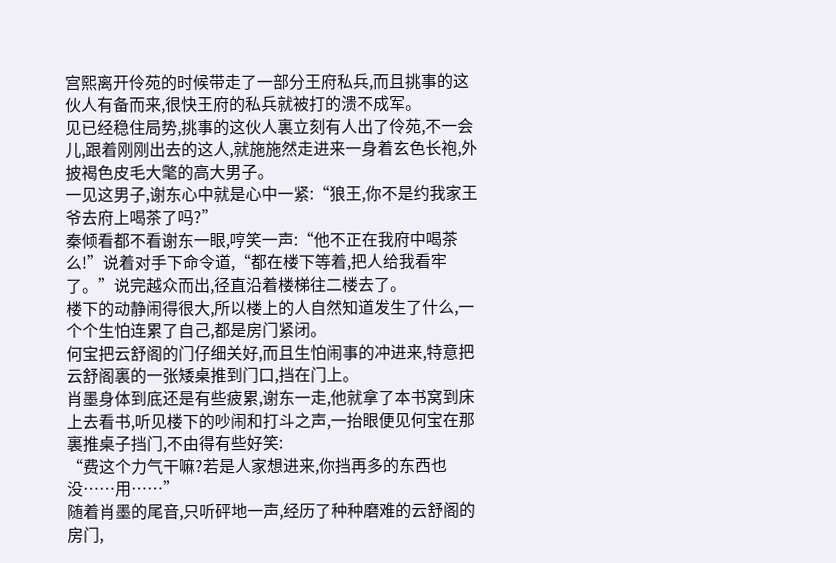宫熙离开伶苑的时候带走了一部分王府私兵,而且挑事的这伙人有备而来,很快王府的私兵就被打的溃不成军。
见已经稳住局势,挑事的这伙人裏立刻有人出了伶苑,不一会儿,跟着刚刚出去的这人,就施施然走进来一身着玄色长袍,外披褐色皮毛大氅的高大男子。
一见这男子,谢东心中就是心中一紧:“狼王,你不是约我家王爷去府上喝茶了吗?”
秦倾看都不看谢东一眼,哼笑一声:“他不正在我府中喝茶么!”说着对手下命令道,“都在楼下等着,把人给我看牢了。”说完越众而出,径直沿着楼梯往二楼去了。
楼下的动静闹得很大,所以楼上的人自然知道发生了什么,一个个生怕连累了自己,都是房门紧闭。
何宝把云舒阁的门仔细关好,而且生怕闹事的冲进来,特意把云舒阁裏的一张矮桌推到门口,挡在门上。
肖墨身体到底还是有些疲累,谢东一走,他就拿了本书窝到床上去看书,听见楼下的吵闹和打斗之声,一抬眼便见何宝在那裏推桌子挡门,不由得有些好笑:
“费这个力气干嘛?若是人家想进来,你挡再多的东西也没……用……”
随着肖墨的尾音,只听砰地一声,经历了种种磨难的云舒阁的房门,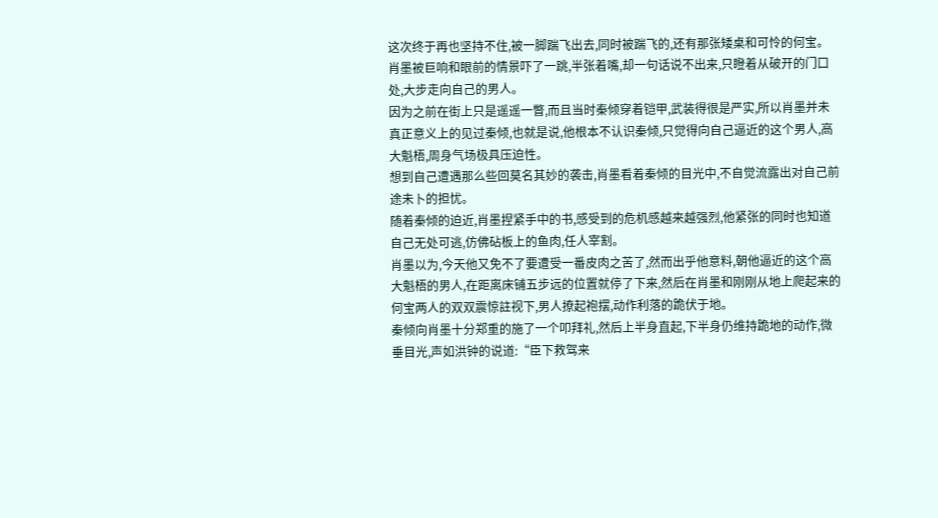这次终于再也坚持不住,被一脚踹飞出去,同时被踹飞的,还有那张矮桌和可怜的何宝。
肖墨被巨响和眼前的情景吓了一跳,半张着嘴,却一句话说不出来,只瞪着从破开的门口处,大步走向自己的男人。
因为之前在街上只是遥遥一瞥,而且当时秦倾穿着铠甲,武装得很是严实,所以肖墨并未真正意义上的见过秦倾,也就是说,他根本不认识秦倾,只觉得向自己逼近的这个男人,高大魁梧,周身气场极具压迫性。
想到自己遭遇那么些回莫名其妙的袭击,肖墨看着秦倾的目光中,不自觉流露出对自己前途未卜的担忧。
随着秦倾的迫近,肖墨捏紧手中的书,感受到的危机感越来越强烈,他紧张的同时也知道自己无处可逃,仿佛砧板上的鱼肉,任人宰割。
肖墨以为,今天他又免不了要遭受一番皮肉之苦了,然而出乎他意料,朝他逼近的这个高大魁梧的男人,在距离床铺五步远的位置就停了下来,然后在肖墨和刚刚从地上爬起来的何宝两人的双双震惊註视下,男人撩起袍摆,动作利落的跪伏于地。
秦倾向肖墨十分郑重的施了一个叩拜礼,然后上半身直起,下半身仍维持跪地的动作,微垂目光,声如洪钟的说道:“臣下救驾来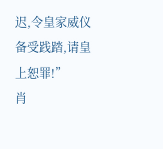迟,令皇家威仪备受践踏,请皇上恕罪!”
肖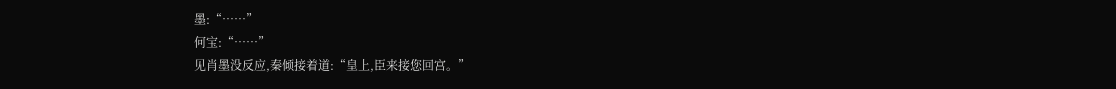墨:“……”
何宝:“……”
见肖墨没反应,秦倾接着道:“皇上,臣来接您回宫。”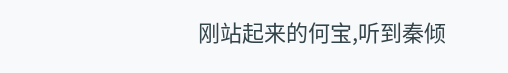刚站起来的何宝,听到秦倾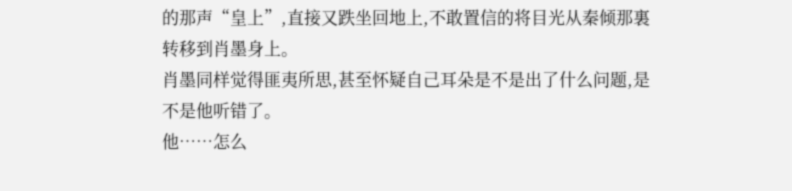的那声“皇上”,直接又跌坐回地上,不敢置信的将目光从秦倾那裏转移到肖墨身上。
肖墨同样觉得匪夷所思,甚至怀疑自己耳朵是不是出了什么问题,是不是他听错了。
他……怎么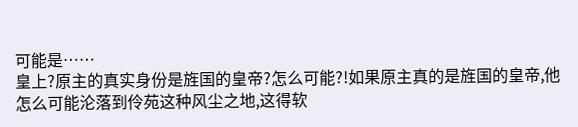可能是……
皇上?原主的真实身份是旌国的皇帝?怎么可能?!如果原主真的是旌国的皇帝,他怎么可能沦落到伶苑这种风尘之地,这得软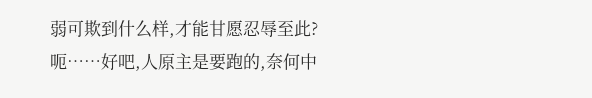弱可欺到什么样,才能甘愿忍辱至此?
呃……好吧,人原主是要跑的,奈何中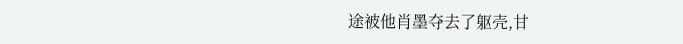途被他肖墨夺去了躯壳,甘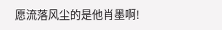愿流落风尘的是他肖墨啊!